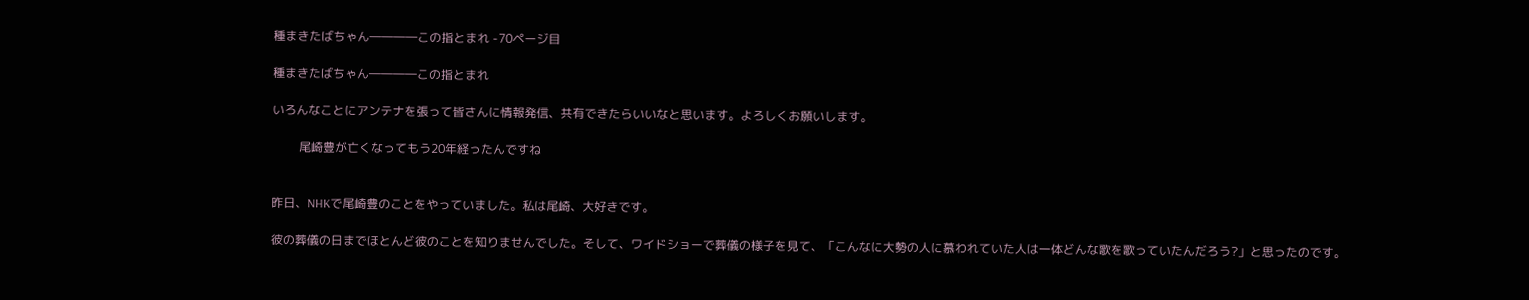種まきたばちゃん――――この指とまれ -70ページ目

種まきたばちゃん――――この指とまれ

いろんなことにアンテナを張って皆さんに情報発信、共有できたらいいなと思います。よろしくお願いします。

         尾崎豊が亡くなってもう20年経ったんですね


昨日、NHKで尾崎豊のことをやっていました。私は尾崎、大好きです。

彼の葬儀の日までほとんど彼のことを知りませんでした。そして、ワイドショーで葬儀の様子を見て、「こんなに大勢の人に慕われていた人は一体どんな歌を歌っていたんだろう?」と思ったのです。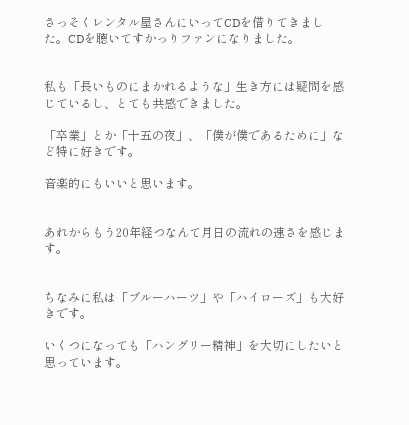さっそくレンタル屋さんにいってCDを借りてきました。CDを聴いてすかっりファンになりました。


私も「長いものにまかれるような」生き方には疑問を感じているし、とても共感できました。

「卒業」とか「十五の夜」、「僕が僕であるために」など特に好きです。

音楽的にもいいと思います。


あれからもう20年経つなんて月日の流れの速さを感じます。


ちなみに私は「ブルーハーツ」や「ハイローズ」も大好きです。

いくつになっても「ハングリー精神」を大切にしたいと思っています。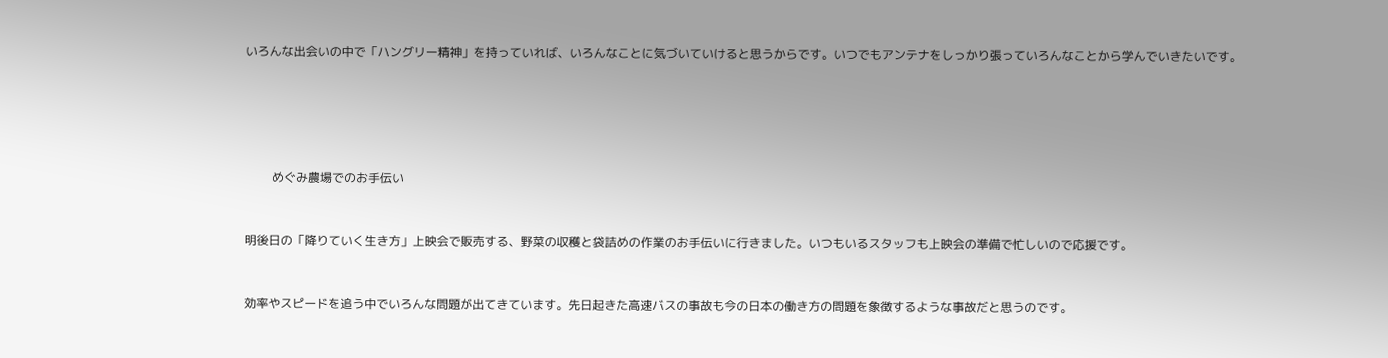いろんな出会いの中で「ハングリー精神」を持っていれば、いろんなことに気づいていけると思うからです。いつでもアンテナをしっかり張っていろんなことから学んでいきたいです。





         めぐみ農場でのお手伝い


明後日の「降りていく生き方」上映会で販売する、野菜の収穫と袋詰めの作業のお手伝いに行きました。いつもいるスタッフも上映会の準備で忙しいので応援です。


効率やスピードを追う中でいろんな問題が出てきています。先日起きた高速バスの事故も今の日本の働き方の問題を象徴するような事故だと思うのです。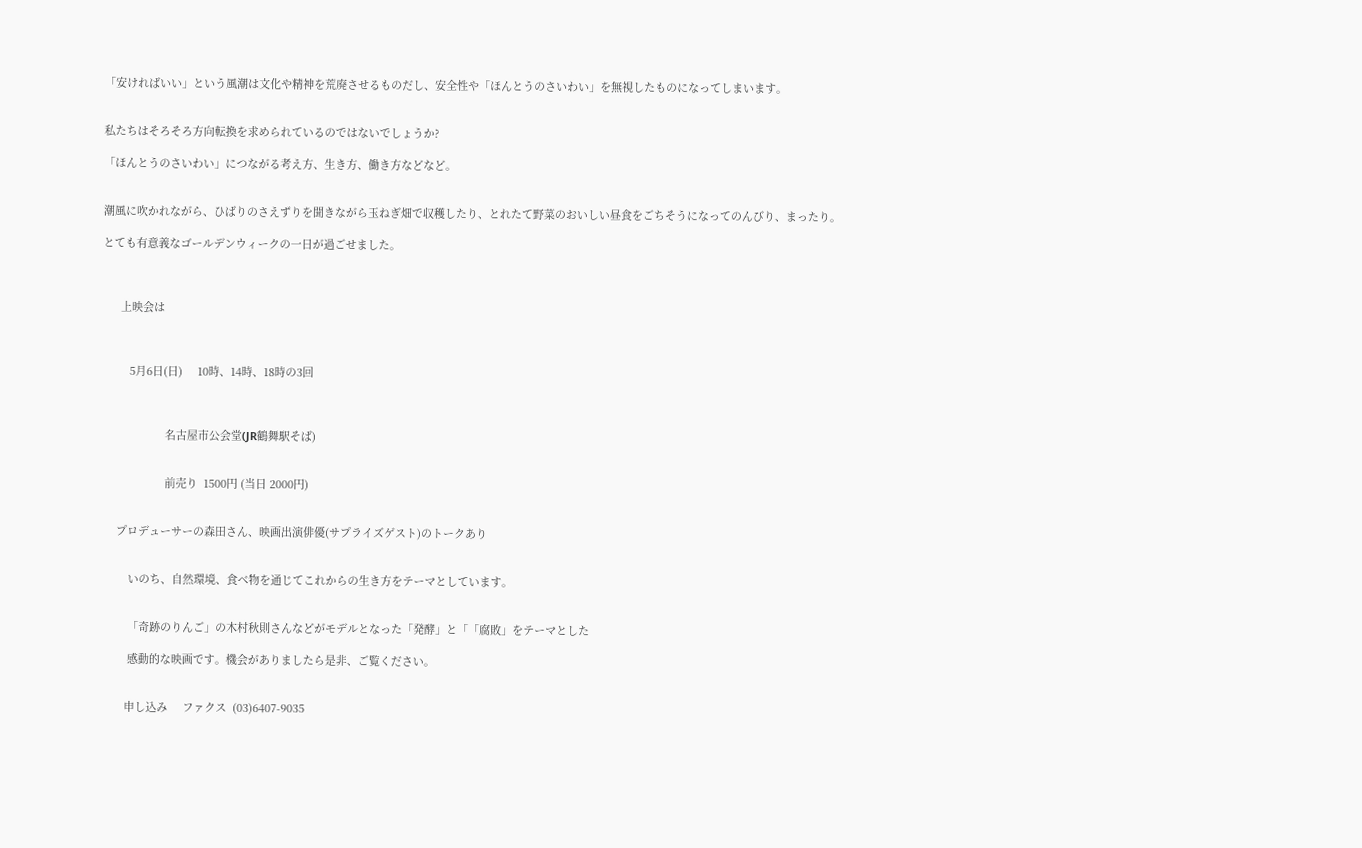「安ければいい」という風潮は文化や精神を荒廃させるものだし、安全性や「ほんとうのさいわい」を無視したものになってしまいます。


私たちはそろそろ方向転換を求められているのではないでしょうか?

「ほんとうのさいわい」につながる考え方、生き方、働き方などなど。


潮風に吹かれながら、ひばりのさえずりを聞きながら玉ねぎ畑で収穫したり、とれたて野菜のおいしい昼食をごちそうになってのんびり、まったり。

とても有意義なゴールデンウィークの一日が過ごせました。



      上映会は



         5月6日(日)     10時、14時、18時の3回



                     名古屋市公会堂(JR鶴舞駅そば)


                     前売り  1500円 (当日 2000円)


     プロデューサーの森田さん、映画出演俳優(サプライズゲスト)のトークあり


         いのち、自然環境、食べ物を通じてこれからの生き方をテーマとしています。


         「奇跡のりんご」の木村秋則さんなどがモデルとなった「発酵」と「「腐敗」をテーマとした

         感動的な映画です。機会がありましたら是非、ご覧ください。


        申し込み     ファクス  (03)6407-9035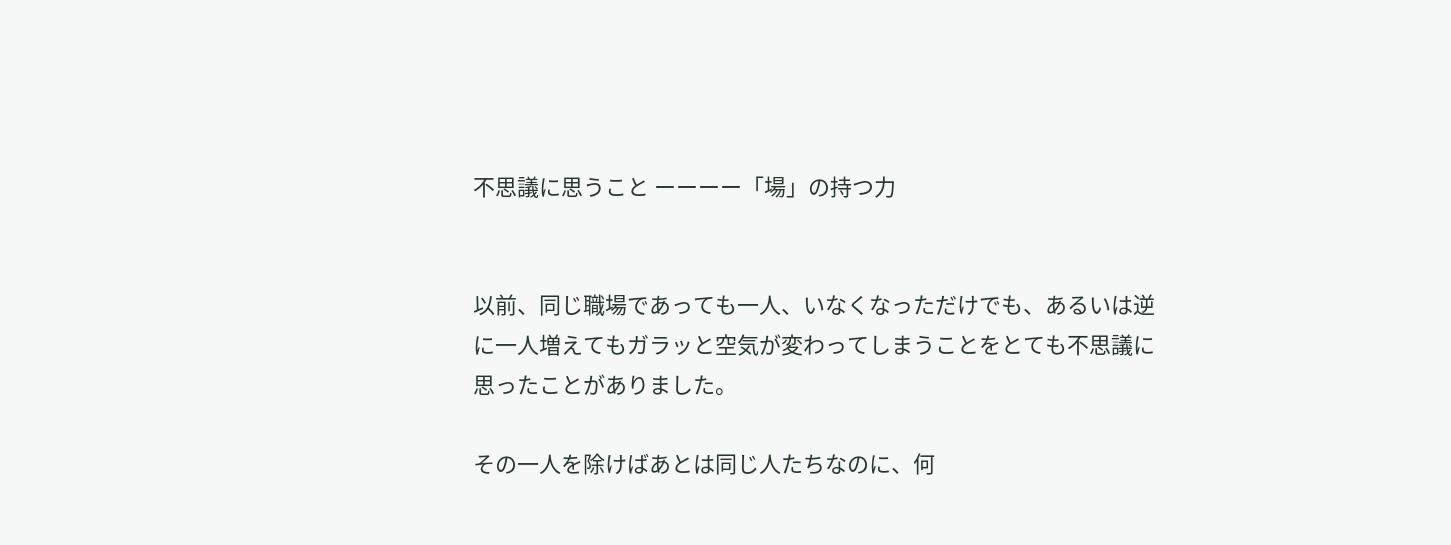不思議に思うこと ーーーー「場」の持つ力


以前、同じ職場であっても一人、いなくなっただけでも、あるいは逆に一人増えてもガラッと空気が変わってしまうことをとても不思議に思ったことがありました。

その一人を除けばあとは同じ人たちなのに、何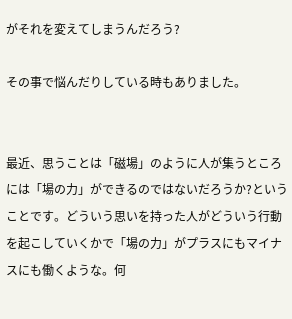がそれを変えてしまうんだろう?

その事で悩んだりしている時もありました。


最近、思うことは「磁場」のように人が集うところには「場の力」ができるのではないだろうか?ということです。どういう思いを持った人がどういう行動を起こしていくかで「場の力」がプラスにもマイナスにも働くような。何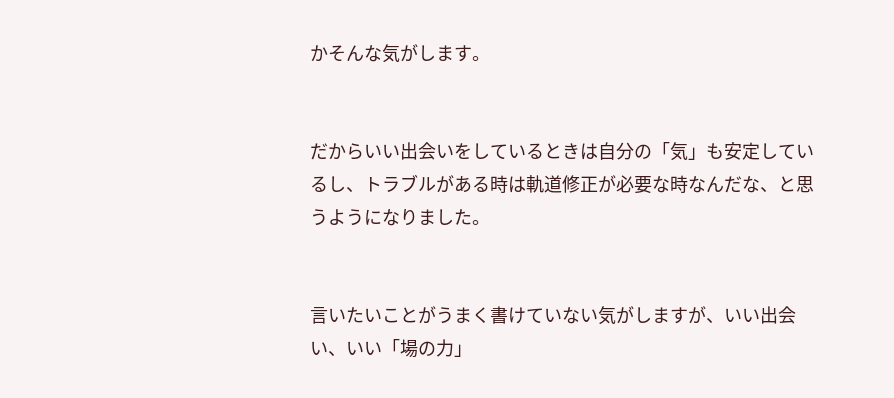かそんな気がします。


だからいい出会いをしているときは自分の「気」も安定しているし、トラブルがある時は軌道修正が必要な時なんだな、と思うようになりました。


言いたいことがうまく書けていない気がしますが、いい出会い、いい「場の力」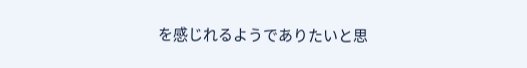を感じれるようでありたいと思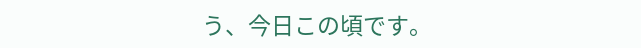う、今日この頃です。